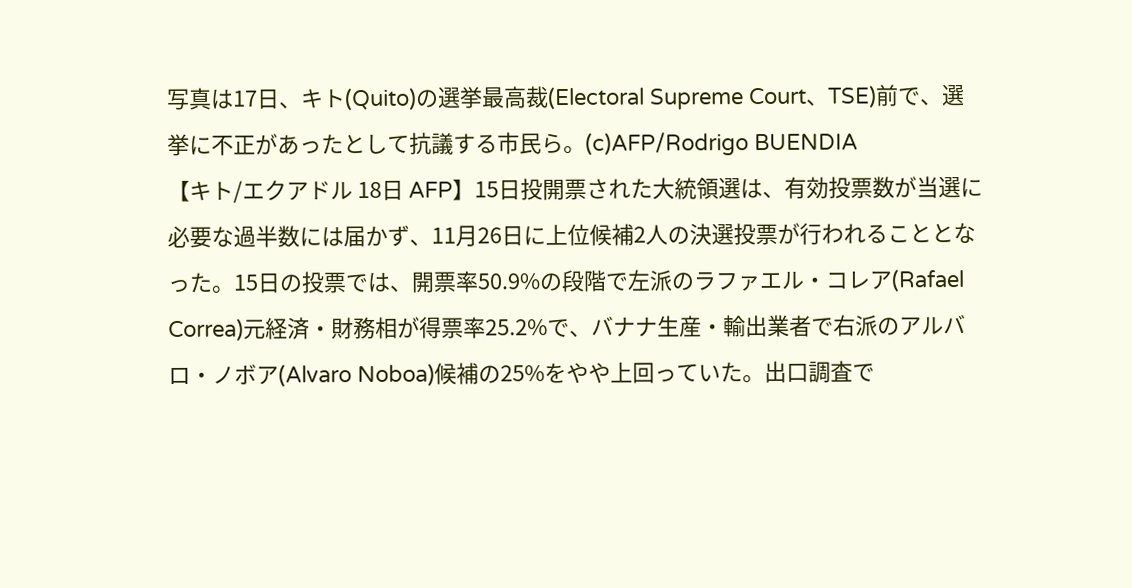写真は17日、キト(Quito)の選挙最高裁(Electoral Supreme Court、TSE)前で、選挙に不正があったとして抗議する市民ら。(c)AFP/Rodrigo BUENDIA
【キト/エクアドル 18日 AFP】15日投開票された大統領選は、有効投票数が当選に必要な過半数には届かず、11月26日に上位候補2人の決選投票が行われることとなった。15日の投票では、開票率50.9%の段階で左派のラファエル・コレア(Rafael Correa)元経済・財務相が得票率25.2%で、バナナ生産・輸出業者で右派のアルバロ・ノボア(Alvaro Noboa)候補の25%をやや上回っていた。出口調査で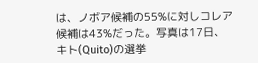は、ノボア候補の55%に対しコレア候補は43%だった。写真は17日、キト(Quito)の選挙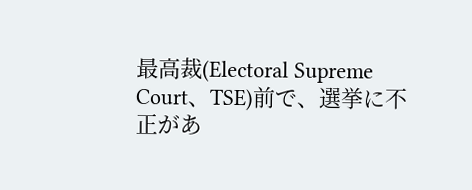最高裁(Electoral Supreme Court、TSE)前で、選挙に不正があ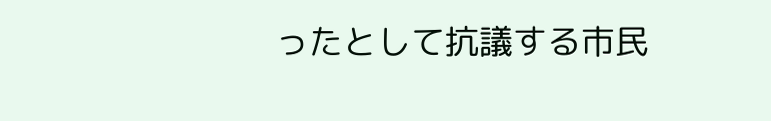ったとして抗議する市民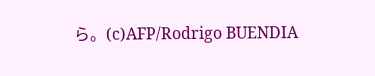ら。(c)AFP/Rodrigo BUENDIA